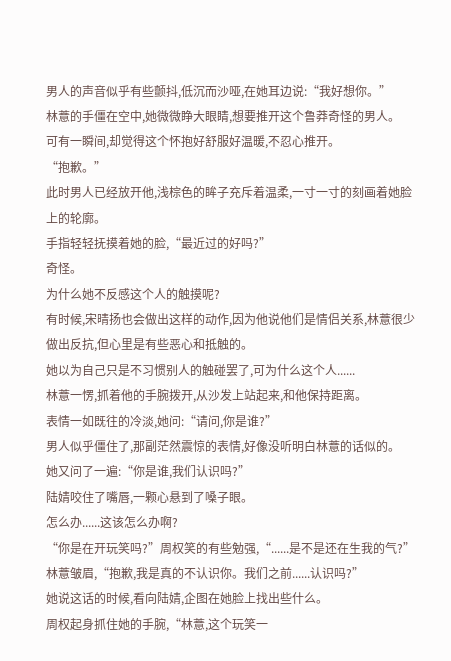男人的声音似乎有些颤抖,低沉而沙哑,在她耳边说:“我好想你。”
林薏的手僵在空中,她微微睁大眼睛,想要推开这个鲁莽奇怪的男人。
可有一瞬间,却觉得这个怀抱好舒服好温暖,不忍心推开。
“抱歉。”
此时男人已经放开他,浅棕色的眸子充斥着温柔,一寸一寸的刻画着她脸上的轮廓。
手指轻轻抚摸着她的脸,“最近过的好吗?”
奇怪。
为什么她不反感这个人的触摸呢?
有时候,宋晴扬也会做出这样的动作,因为他说他们是情侣关系,林薏很少做出反抗,但心里是有些恶心和抵触的。
她以为自己只是不习惯别人的触碰罢了,可为什么这个人......
林薏一愣,抓着他的手腕拨开,从沙发上站起来,和他保持距离。
表情一如既往的冷淡,她问:“请问,你是谁?”
男人似乎僵住了,那副茫然震惊的表情,好像没听明白林薏的话似的。
她又问了一遍:“你是谁,我们认识吗?”
陆婧咬住了嘴唇,一颗心悬到了嗓子眼。
怎么办......这该怎么办啊?
“你是在开玩笑吗?”周权笑的有些勉强,“......是不是还在生我的气?”
林薏皱眉,“抱歉,我是真的不认识你。我们之前......认识吗?”
她说这话的时候,看向陆婧,企图在她脸上找出些什么。
周权起身抓住她的手腕,“林薏,这个玩笑一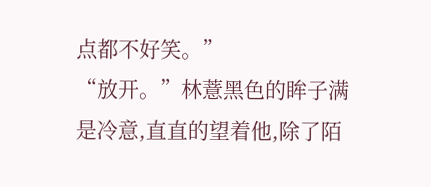点都不好笑。”
“放开。”林薏黑色的眸子满是冷意,直直的望着他,除了陌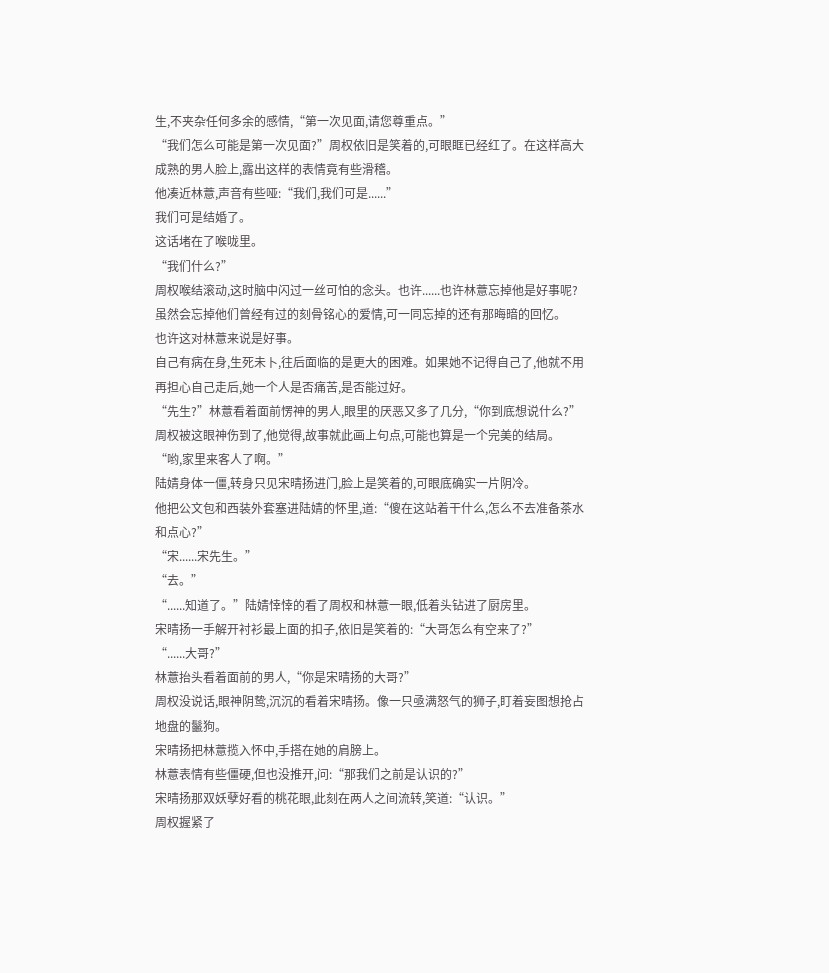生,不夹杂任何多余的感情,“第一次见面,请您尊重点。”
“我们怎么可能是第一次见面?”周权依旧是笑着的,可眼眶已经红了。在这样高大成熟的男人脸上,露出这样的表情竟有些滑稽。
他凑近林薏,声音有些哑:“我们,我们可是......”
我们可是结婚了。
这话堵在了喉咙里。
“我们什么?”
周权喉结滚动,这时脑中闪过一丝可怕的念头。也许......也许林薏忘掉他是好事呢?
虽然会忘掉他们曾经有过的刻骨铭心的爱情,可一同忘掉的还有那晦暗的回忆。
也许这对林薏来说是好事。
自己有病在身,生死未卜,往后面临的是更大的困难。如果她不记得自己了,他就不用再担心自己走后,她一个人是否痛苦,是否能过好。
“先生?”林薏看着面前愣神的男人,眼里的厌恶又多了几分,“你到底想说什么?”
周权被这眼神伤到了,他觉得,故事就此画上句点,可能也算是一个完美的结局。
“哟,家里来客人了啊。”
陆婧身体一僵,转身只见宋晴扬进门,脸上是笑着的,可眼底确实一片阴冷。
他把公文包和西装外套塞进陆婧的怀里,道:“傻在这站着干什么,怎么不去准备茶水和点心?”
“宋......宋先生。”
“去。”
“......知道了。”陆婧悻悻的看了周权和林薏一眼,低着头钻进了厨房里。
宋晴扬一手解开衬衫最上面的扣子,依旧是笑着的:“大哥怎么有空来了?”
“......大哥?”
林薏抬头看着面前的男人,“你是宋晴扬的大哥?”
周权没说话,眼神阴鸷,沉沉的看着宋晴扬。像一只亟满怒气的狮子,盯着妄图想抢占地盘的鬣狗。
宋晴扬把林薏揽入怀中,手搭在她的肩膀上。
林薏表情有些僵硬,但也没推开,问:“那我们之前是认识的?”
宋晴扬那双妖孽好看的桃花眼,此刻在两人之间流转,笑道:“认识。”
周权握紧了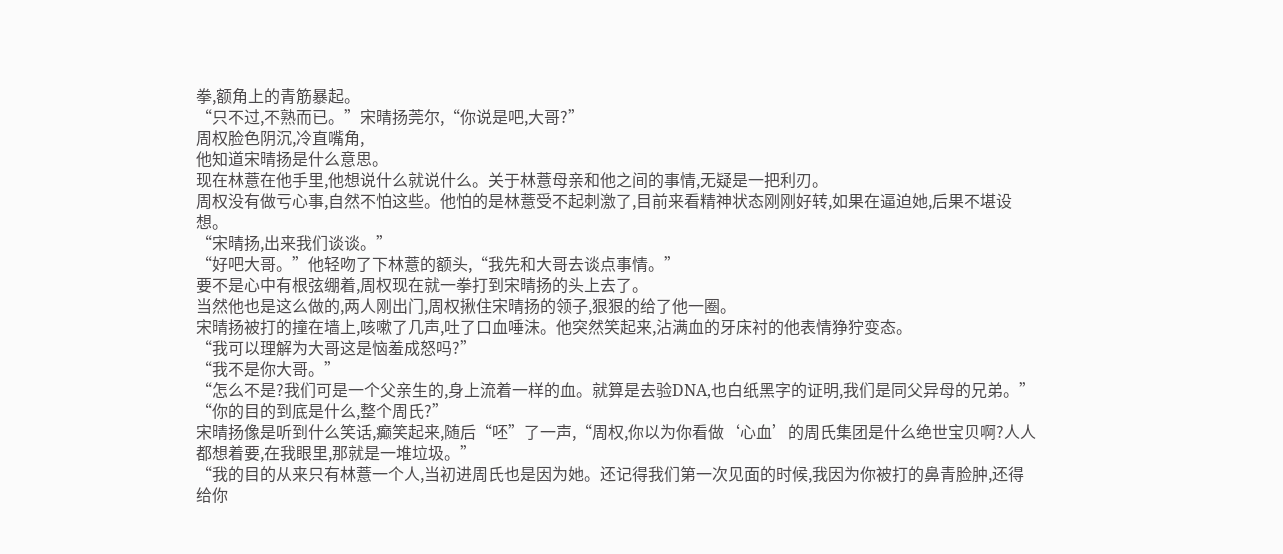拳,额角上的青筋暴起。
“只不过,不熟而已。”宋晴扬莞尔,“你说是吧,大哥?”
周权脸色阴沉,冷直嘴角,
他知道宋晴扬是什么意思。
现在林薏在他手里,他想说什么就说什么。关于林薏母亲和他之间的事情,无疑是一把利刃。
周权没有做亏心事,自然不怕这些。他怕的是林薏受不起刺激了,目前来看精神状态刚刚好转,如果在逼迫她,后果不堪设想。
“宋晴扬,出来我们谈谈。”
“好吧大哥。”他轻吻了下林薏的额头,“我先和大哥去谈点事情。”
要不是心中有根弦绷着,周权现在就一拳打到宋晴扬的头上去了。
当然他也是这么做的,两人刚出门,周权揪住宋晴扬的领子,狠狠的给了他一圈。
宋晴扬被打的撞在墙上,咳嗽了几声,吐了口血唾沫。他突然笑起来,沾满血的牙床衬的他表情狰狞变态。
“我可以理解为大哥这是恼羞成怒吗?”
“我不是你大哥。”
“怎么不是?我们可是一个父亲生的,身上流着一样的血。就算是去验DNA,也白纸黑字的证明,我们是同父异母的兄弟。”
“你的目的到底是什么,整个周氏?”
宋晴扬像是听到什么笑话,癫笑起来,随后“呸”了一声,“周权,你以为你看做‘心血’的周氏集团是什么绝世宝贝啊?人人都想着要,在我眼里,那就是一堆垃圾。”
“我的目的从来只有林薏一个人,当初进周氏也是因为她。还记得我们第一次见面的时候,我因为你被打的鼻青脸肿,还得给你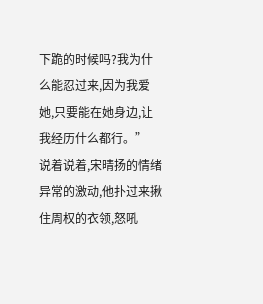下跪的时候吗?我为什么能忍过来,因为我爱她,只要能在她身边,让我经历什么都行。”
说着说着,宋晴扬的情绪异常的激动,他扑过来揪住周权的衣领,怒吼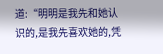道:“明明是我先和她认识的,是我先喜欢她的,凭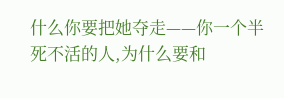什么你要把她夺走——你一个半死不活的人,为什么要和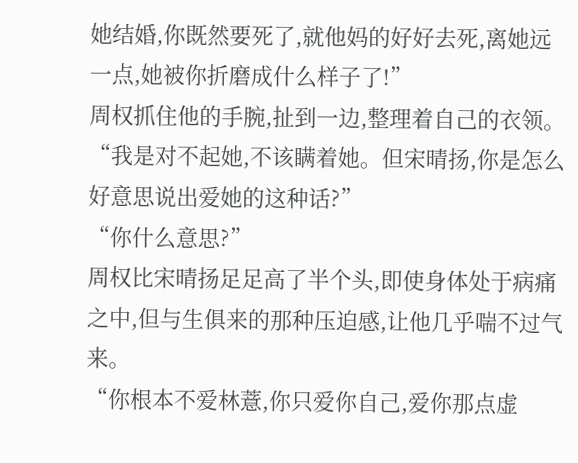她结婚,你既然要死了,就他妈的好好去死,离她远一点,她被你折磨成什么样子了!”
周权抓住他的手腕,扯到一边,整理着自己的衣领。
“我是对不起她,不该瞒着她。但宋晴扬,你是怎么好意思说出爱她的这种话?”
“你什么意思?”
周权比宋晴扬足足高了半个头,即使身体处于病痛之中,但与生俱来的那种压迫感,让他几乎喘不过气来。
“你根本不爱林薏,你只爱你自己,爱你那点虚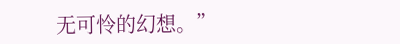无可怜的幻想。”